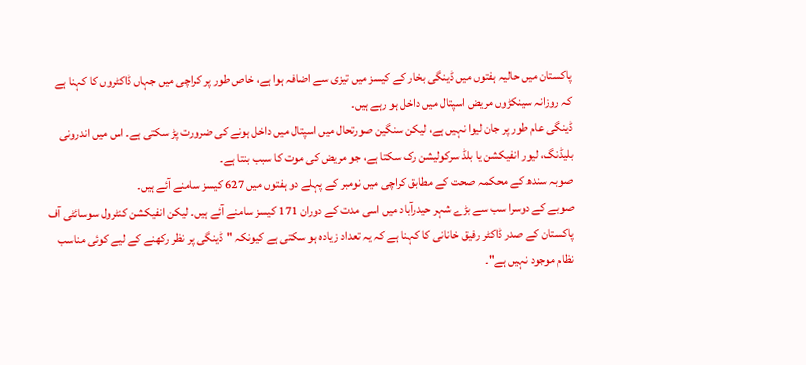پاکستان میں حالیہ ہفتوں میں ڈینگی بخار کے کیسز میں تیزی سے اضافہ ہوا ہے، خاص طور پر کراچی میں جہاں ڈاکٹروں کا کہنا ہے کہ روزانہ سینکڑوں مریض اسپتال میں داخل ہو رہے ہیں۔
ڈینگی عام طور پر جان لیوا نہیں ہے، لیکن سنگین صورتحال میں اسپتال میں داخل ہونے کی ضرورت پڑ سکتی ہے۔ اس میں اندرونی بلیڈنگ، لیور انفیکشن یا بلڈ سرکولیشن رک سکتا ہے، جو مریض کی موت کا سبب بنتا ہے۔
صوبہ سندھ کے محکمہ صحت کے مطابق کراچی میں نومبر کے پہلے دو ہفتوں میں 627 کیسز سامنے آئے ہیں۔
صوبے کے دوسرا سب سے بڑے شہر حیدرآباد میں اسی مدت کے دوران 171 کیسز سامنے آئے ہیں۔ لیکن انفیکشن کنٹرول سوسائٹی آف پاکستان کے صدر ڈاکٹر رفیق خانانی کا کہنا ہے کہ یہ تعداد زیادہ ہو سکتی ہے کیونکہ "ڈینگی پر نظر رکھنے کے لیے کوئی مناسب نظام موجود نہیں ہے"۔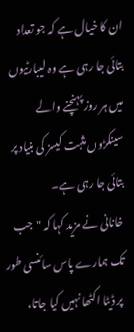ان کا خیال ہے کہ جو تعداد بتائی جا رہی ہے وہ لیبارٹیوں میں ہر روز پہنچنے والے سینکڑوں مثبت کیسز کی بنیاد پر بتائی جا رہی ہے۔
خانانی نے مزید کہا کہ "جب تک ہمارے پاس سائنسی طور پر ڈیٹا اکٹھا نہیں کیا جاتا،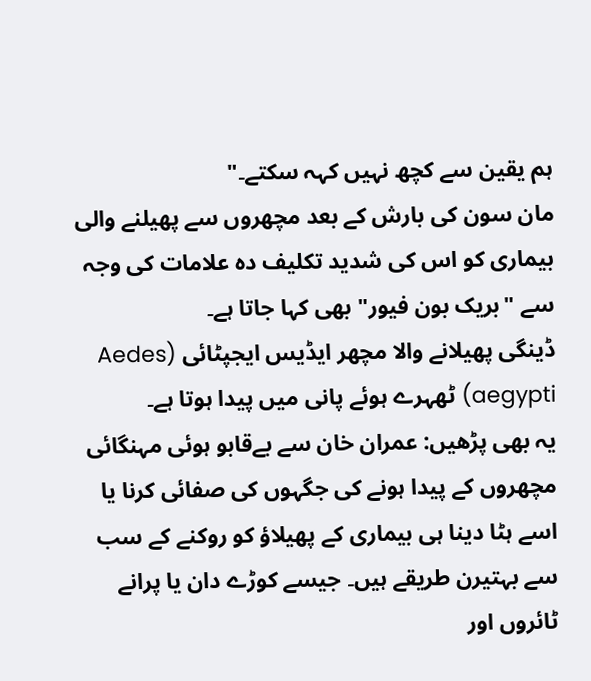ہم یقین سے کچھ نہیں کہہ سکتے۔"
مان سون کی بارش کے بعد مچھروں سے پھیلنے والی بیماری کو اس کی شدید تکلیف دہ علامات کی وجہ سے "بریک بون فیور" بھی کہا جاتا ہے۔
ڈینگی پھیلانے والا مچھر ایڈیس ایجپٹائی (Aedes aegypti) ٹھہرے ہوئے پانی میں پیدا ہوتا ہے۔
یہ بھی پڑھیں: عمران خان سے بےقابو ہوئی مہنگائی
مچھروں کے پیدا ہونے کی جگہوں کی صفائی کرنا یا اسے ہٹا دینا ہی بیماری کے پھیلاؤ کو روکنے کے سب سے بہتیرن طریقے ہیں۔ جیسے کوڑے دان یا پرانے ٹائروں اور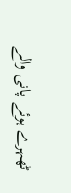ٹھہرے ہوئے پانی والے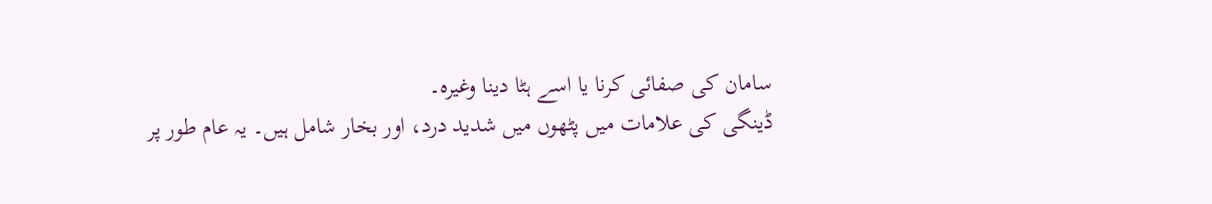سامان کی صفائی کرنا یا اسے ہٹا دینا وغیرہ۔
ڈینگی کی علامات میں پٹھوں میں شدید درد، اور بخار شامل ہیں۔ یہ عام طور پر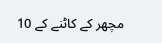مچھر کے کاٹنے کے 10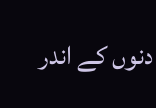دنوں کے اندر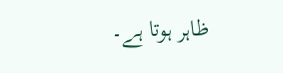ظاہر ہوتا ہے۔